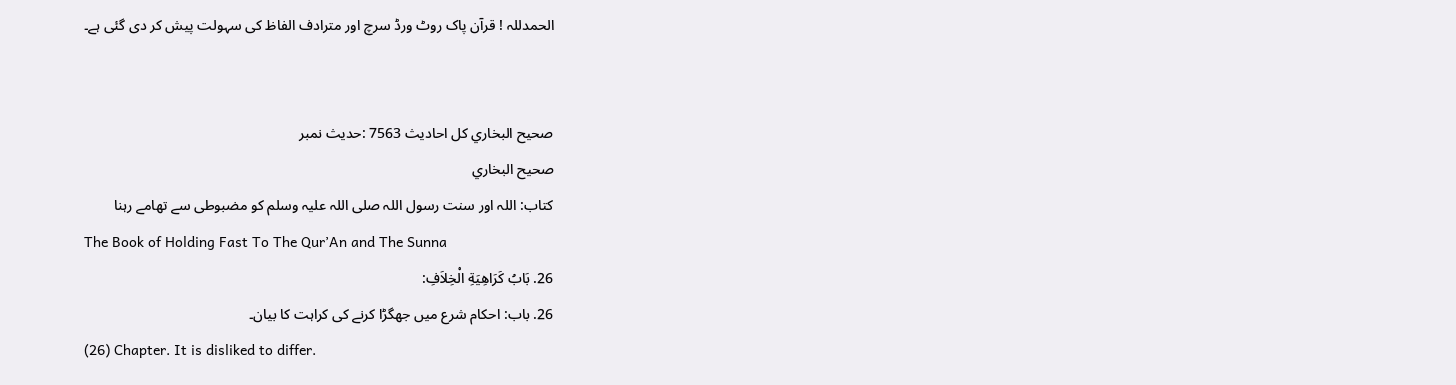الحمدللہ ! قرآن پاک روٹ ورڈ سرچ اور مترادف الفاظ کی سہولت پیش کر دی گئی ہے۔


صحيح البخاري کل احادیث 7563 :حدیث نمبر
صحيح البخاري
کتاب: اللہ اور سنت رسول اللہ صلی اللہ علیہ وسلم کو مضبوطی سے تھامے رہنا
The Book of Holding Fast To The Qur’An and The Sunna
26. بَابُ كَرَاهِيَةِ الْخِلاَفِ:
26. باب: احکام شرع میں جھگڑا کرنے کی کراہت کا بیان۔
(26) Chapter. It is disliked to differ.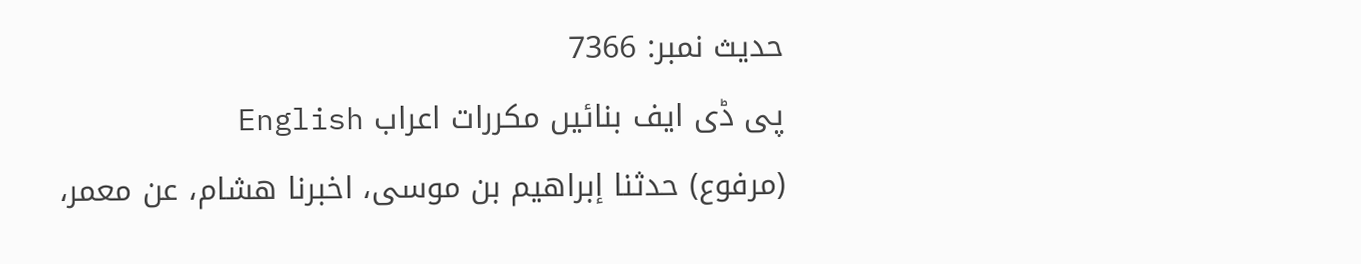حدیث نمبر: 7366
پی ڈی ایف بنائیں مکررات اعراب English
(مرفوع) حدثنا إبراهيم بن موسى، اخبرنا هشام، عن معمر،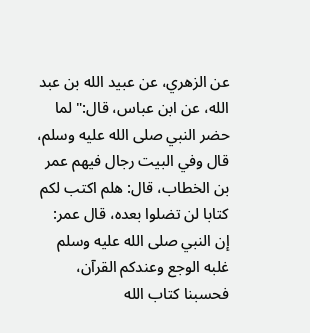عن الزهري، عن عبيد الله بن عبد الله، عن ابن عباس، قال:" لما حضر النبي صلى الله عليه وسلم، قال وفي البيت رجال فيهم عمر بن الخطاب، قال: هلم اكتب لكم كتابا لن تضلوا بعده، قال عمر: إن النبي صلى الله عليه وسلم غلبه الوجع وعندكم القرآن، فحسبنا كتاب الله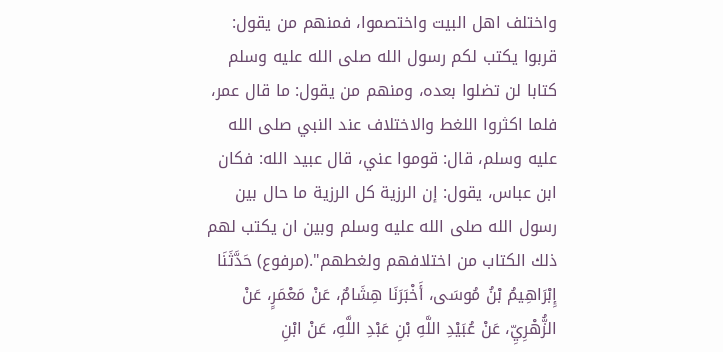واختلف اهل البيت واختصموا، فمنهم من يقول: قربوا يكتب لكم رسول الله صلى الله عليه وسلم كتابا لن تضلوا بعده، ومنهم من يقول: ما قال عمر، فلما اكثروا اللغط والاختلاف عند النبي صلى الله عليه وسلم، قال: قوموا عني، قال عبيد الله: فكان ابن عباس، يقول: إن الرزية كل الرزية ما حال بين رسول الله صلى الله عليه وسلم وبين ان يكتب لهم ذلك الكتاب من اختلافهم ولغطهم".(مرفوع) حَدَّثَنَا إِبْرَاهِيمُ بْنُ مُوسَى، أَخْبَرَنَا هِشَامٌ، عَنْ مَعْمَرٍ، عَنْ الزُّهْرِيِّ، عَنْ عُبَيْدِ اللَّهِ بْنِ عَبْدِ اللَّهِ، عَنْ ابْنِ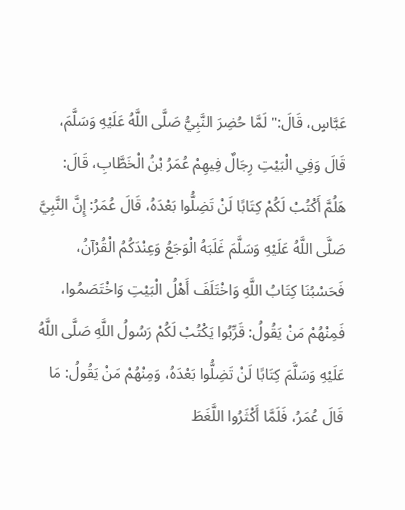عَبَّاسٍ، قَالَ:" لَمَّا حُضِرَ النَّبِيُّ صَلَّى اللَّهُ عَلَيْهِ وَسَلَّمَ، قَالَ وَفِي الْبَيْتِ رِجَالٌ فِيهِمْ عُمَرُ بْنُ الْخَطَّابِ، قَالَ: هَلُمَّ أَكْتُبْ لَكُمْ كِتَابًا لَنْ تَضِلُّوا بَعْدَهُ، قَالَ عُمَرُ: إِنَّ النَّبِيَّ صَلَّى اللَّهُ عَلَيْهِ وَسَلَّمَ غَلَبَهُ الْوَجَعُ وَعِنْدَكُمُ الْقُرْآنُ، فَحَسْبُنَا كِتَابُ اللَّهِ وَاخْتَلَفَ أَهْلُ الْبَيْتِ وَاخْتَصَمُوا، فَمِنْهُمْ مَنْ يَقُولُ: قَرِّبُوا يَكْتُبْ لَكُمْ رَسُولُ اللَّهِ صَلَّى اللَّهُ عَلَيْهِ وَسَلَّمَ كِتَابًا لَنْ تَضِلُّوا بَعْدَهُ، وَمِنْهُمْ مَنْ يَقُولُ: مَا قَالَ عُمَرُ، فَلَمَّا أَكْثَرُوا اللَّغَطَ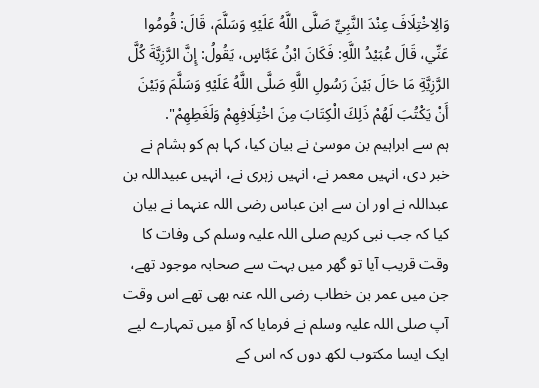وَالِاخْتِلَافَ عِنْدَ النَّبِيِّ صَلَّى اللَّهُ عَلَيْهِ وَسَلَّمَ، قَالَ: قُومُوا عَنِّي، قَالَ عُبَيْدُ اللَّهِ: فَكَانَ ابْنُ عَبَّاسٍ، يَقُولُ: إِنَّ الرَّزِيَّةَ كُلَّ الرَّزِيَّةِ مَا حَالَ بَيْنَ رَسُولِ اللَّهِ صَلَّى اللَّهُ عَلَيْهِ وَسَلَّمَ وَبَيْنَ أَنْ يَكْتُبَ لَهُمْ ذَلِكَ الْكِتَابَ مِنَ اخْتِلَافِهِمْ وَلَغَطِهِمْ".
ہم سے ابراہیم بن موسیٰ نے بیان کیا، کہا ہم کو ہشام نے خبر دی، انہیں معمر نے، انہیں زہری نے، انہیں عبیداللہ بن عبداللہ نے اور ان سے ابن عباس رضی اللہ عنہما نے بیان کیا کہ جب نبی کریم صلی اللہ علیہ وسلم کی وفات کا وقت قریب آیا تو گھر میں بہت سے صحابہ موجود تھے، جن میں عمر بن خطاب رضی اللہ عنہ بھی تھے اس وقت آپ صلی اللہ علیہ وسلم نے فرمایا کہ آؤ میں تمہارے لیے ایک ایسا مکتوب لکھ دوں کہ اس کے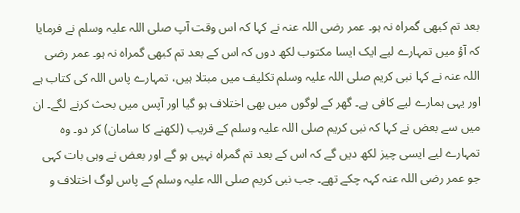بعد تم کبھی گمراہ نہ ہو۔ عمر رضی اللہ عنہ نے کہا کہ اس وقت آپ صلی اللہ علیہ وسلم نے فرمایا کہ آؤ میں تمہارے لیے ایک ایسا مکتوب لکھ دوں کہ اس کے بعد تم کبھی گمراہ نہ ہو۔ عمر رضی اللہ عنہ نے کہا نبی کریم صلی اللہ علیہ وسلم تکلیف میں مبتلا ہیں، تمہارے پاس اللہ کی کتاب ہے اور یہی ہمارے لیے کافی ہے۔ گھر کے لوگوں میں بھی اختلاف ہو گیا اور آپس میں بحث کرنے لگے۔ ان میں سے بعض نے کہا کہ نبی کریم صلی اللہ علیہ وسلم کے قریب (لکھنے کا سامان) کر دو۔ وہ تمہارے لیے ایسی چیز لکھ دیں گے کہ اس کے بعد تم گمراہ نہیں ہو گے اور بعض نے وہی بات کہی جو عمر رضی اللہ عنہ کہہ چکے تھے۔ جب نبی کریم صلی اللہ علیہ وسلم کے پاس لوگ اختلاف و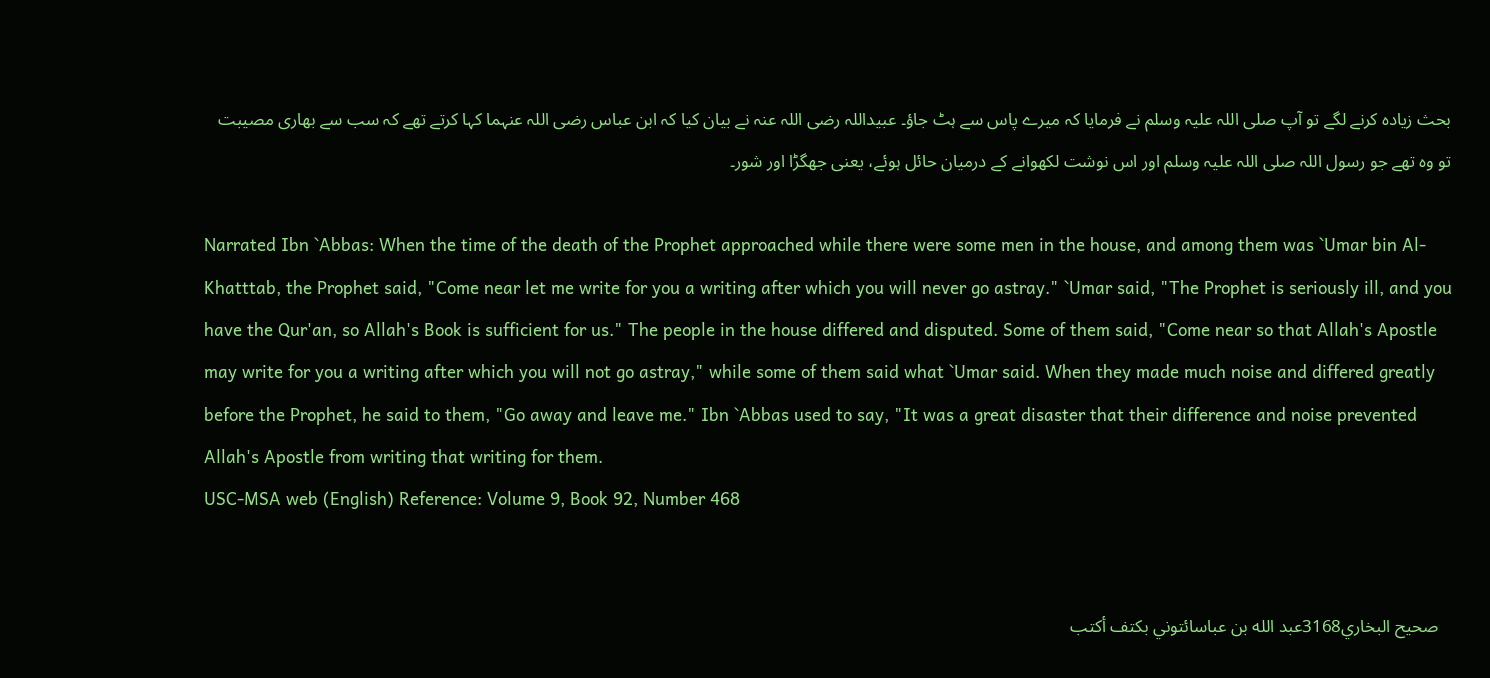بحث زیادہ کرنے لگے تو آپ صلی اللہ علیہ وسلم نے فرمایا کہ میرے پاس سے ہٹ جاؤ۔ عبیداللہ رضی اللہ عنہ نے بیان کیا کہ ابن عباس رضی اللہ عنہما کہا کرتے تھے کہ سب سے بھاری مصیبت تو وہ تھے جو رسول اللہ صلی اللہ علیہ وسلم اور اس نوشت لکھوانے کے درمیان حائل ہوئے، یعنی جھگڑا اور شور۔

Narrated Ibn `Abbas: When the time of the death of the Prophet approached while there were some men in the house, and among them was `Umar bin Al-Khatttab, the Prophet said, "Come near let me write for you a writing after which you will never go astray." `Umar said, "The Prophet is seriously ill, and you have the Qur'an, so Allah's Book is sufficient for us." The people in the house differed and disputed. Some of them said, "Come near so that Allah's Apostle may write for you a writing after which you will not go astray," while some of them said what `Umar said. When they made much noise and differed greatly before the Prophet, he said to them, "Go away and leave me." Ibn `Abbas used to say, "It was a great disaster that their difference and noise prevented Allah's Apostle from writing that writing for them.
USC-MSA web (English) Reference: Volume 9, Book 92, Number 468


   صحيح البخاري3168عبد الله بن عباسائتوني بكتف أكتب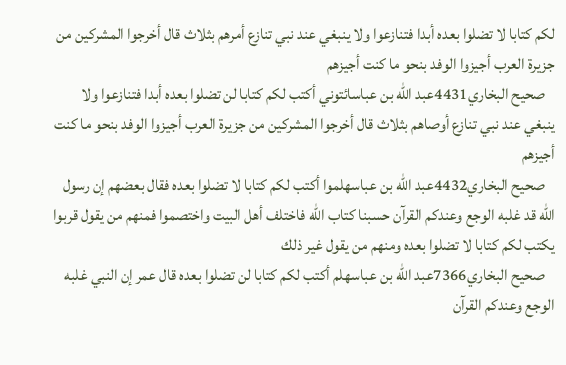لكم كتابا لا تضلوا بعده أبدا فتنازعوا ولا ينبغي عند نبي تنازع أمرهم بثلاث قال أخرجوا المشركين من جزيرة العرب أجيزوا الوفد بنحو ما كنت أجيزهم
   صحيح البخاري4431عبد الله بن عباسائتوني أكتب لكم كتابا لن تضلوا بعده أبدا فتنازعوا ولا ينبغي عند نبي تنازع أوصاهم بثلاث قال أخرجوا المشركين من جزيرة العرب أجيزوا الوفد بنحو ما كنت أجيزهم
   صحيح البخاري4432عبد الله بن عباسهلموا أكتب لكم كتابا لا تضلوا بعده فقال بعضهم إن رسول الله قد غلبه الوجع وعندكم القرآن حسبنا كتاب الله فاختلف أهل البيت واختصموا فمنهم من يقول قربوا يكتب لكم كتابا لا تضلوا بعده ومنهم من يقول غير ذلك
   صحيح البخاري7366عبد الله بن عباسهلم أكتب لكم كتابا لن تضلوا بعده قال عمر إن النبي غلبه الوجع وعندكم القرآن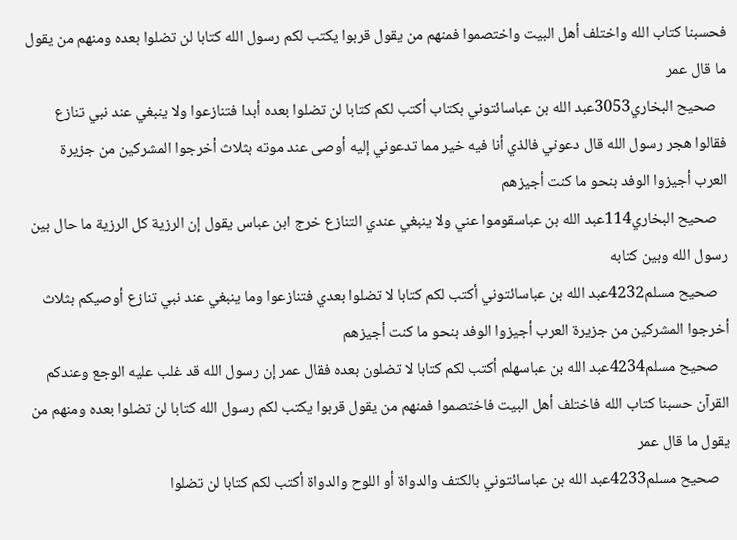فحسبنا كتاب الله واختلف أهل البيت واختصموا فمنهم من يقول قربوا يكتب لكم رسول الله كتابا لن تضلوا بعده ومنهم من يقول ما قال عمر
   صحيح البخاري3053عبد الله بن عباسائتوني بكتاب أكتب لكم كتابا لن تضلوا بعده أبدا فتنازعوا ولا ينبغي عند نبي تنازع فقالوا هجر رسول الله قال دعوني فالذي أنا فيه خير مما تدعوني إليه أوصى عند موته بثلاث أخرجوا المشركين من جزيرة العرب أجيزوا الوفد بنحو ما كنت أجيزهم
   صحيح البخاري114عبد الله بن عباسقوموا عني ولا ينبغي عندي التنازع خرج ابن عباس يقول إن الرزية كل الرزية ما حال بين رسول الله وبين كتابه
   صحيح مسلم4232عبد الله بن عباسائتوني أكتب لكم كتابا لا تضلوا بعدي فتنازعوا وما ينبغي عند نبي تنازع أوصيكم بثلاث أخرجوا المشركين من جزيرة العرب أجيزوا الوفد بنحو ما كنت أجيزهم
   صحيح مسلم4234عبد الله بن عباسهلم أكتب لكم كتابا لا تضلون بعده فقال عمر إن رسول الله قد غلب عليه الوجع وعندكم القرآن حسبنا كتاب الله فاختلف أهل البيت فاختصموا فمنهم من يقول قربوا يكتب لكم رسول الله كتابا لن تضلوا بعده ومنهم من يقول ما قال عمر
   صحيح مسلم4233عبد الله بن عباسائتوني بالكتف والدواة أو اللوح والدواة أكتب لكم كتابا لن تضلوا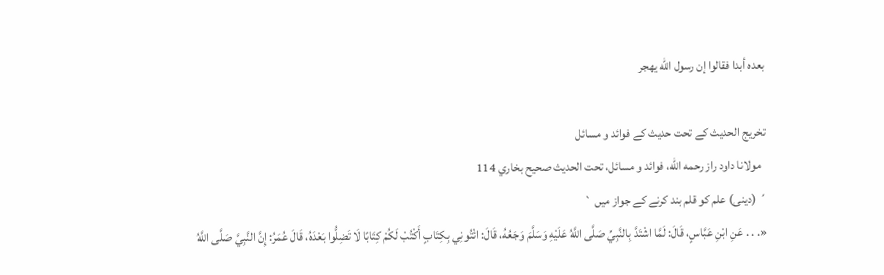بعده أبدا فقالوا إن رسول الله يهجر

تخریج الحدیث کے تحت حدیث کے فوائد و مسائل
  مولانا داود راز رحمه الله، فوائد و مسائل، تحت الحديث صحيح بخاري 114
´ (دینی) علم کو قلم بند کرنے کے جواز میں `
«. . . عَنِ ابْنِ عَبَّاسٍ، قَالَ: لَمَّا اشْتَدَّ بِالنَّبِيِّ صَلَّى اللَّهُ عَلَيْهِ وَسَلَّمَ وَجَعُهُ، قَالَ: ائْتُونِي بِكِتَابٍ أَكْتُبْ لَكُمْ كِتَابًا لَا تَضِلُّوا بَعْدَهُ، قَالَ عُمَرُ: إِنَّ النَّبِيَّ صَلَّى اللَّهُ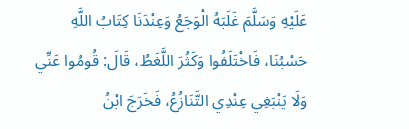عَلَيْهِ وَسَلَّمَ غَلَبَهُ الْوَجَعُ وَعِنْدَنَا كِتَابُ اللَّهِ حَسْبُنَا، فَاخْتَلَفُوا وَكَثُرَ اللَّغَطُ، قَالَ: قُومُوا عَنِّي وَلَا يَنْبَغِي عِنْدِي التَّنَازُعُ، فَخَرَجَ ابْنُ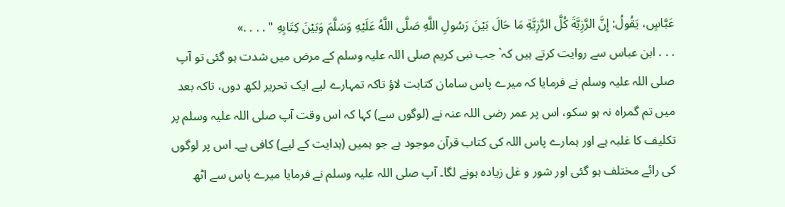عَبَّاسٍ، يَقُولُ: إِنَّ الرَّزِيَّةَ كُلَّ الرَّزِيَّةِ مَا حَالَ بَيْنَ رَسُولِ اللَّهِ صَلَّى اللَّهُ عَلَيْهِ وَسَلَّمَ وَبَيْنَ كِتَابِهِ " . . . .»
. . . ابن عباس سے روایت کرتے ہیں کہ` جب نبی کریم صلی اللہ علیہ وسلم کے مرض میں شدت ہو گئی تو آپ صلی اللہ علیہ وسلم نے فرمایا کہ میرے پاس سامان کتابت لاؤ تاکہ تمہارے لیے ایک تحریر لکھ دوں، تاکہ بعد میں تم گمراہ نہ ہو سکو، اس پر عمر رضی اللہ عنہ نے (لوگوں سے) کہا کہ اس وقت آپ صلی اللہ علیہ وسلم پر تکلیف کا غلبہ ہے اور ہمارے پاس اللہ کی کتاب قرآن موجود ہے جو ہمیں (ہدایت کے لیے) کافی ہے۔ اس پر لوگوں کی رائے مختلف ہو گئی اور شور و غل زیادہ ہونے لگا۔ آپ صلی اللہ علیہ وسلم نے فرمایا میرے پاس سے اٹھ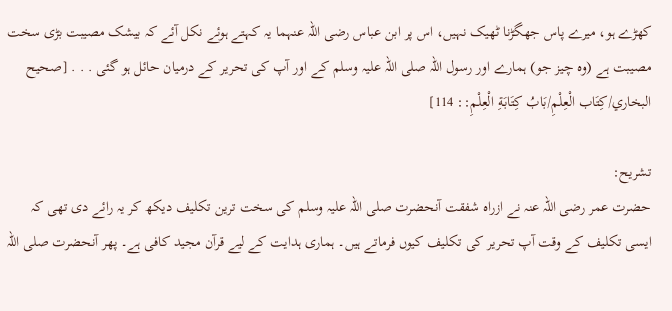کھڑے ہو، میرے پاس جھگڑنا ٹھیک نہیں، اس پر ابن عباس رضی اللہ عنہما یہ کہتے ہوئے نکل آئے کہ بیشک مصیبت بڑی سخت مصیبت ہے (وہ چیز جو) ہمارے اور رسول اللہ صلی اللہ علیہ وسلم کے اور آپ کی تحریر کے درمیان حائل ہو گئی . . . [صحيح البخاري/كِتَاب الْعِلْمِ/بَابُ كِتَابَةِ الْعِلْمِ:: 114]

تشریح:
حضرت عمر رضی اللہ عنہ نے ازراہ شفقت آنحضرت صلی اللہ علیہ وسلم کی سخت ترین تکلیف دیکھ کر یہ رائے دی تھی کہ ایسی تکلیف کے وقت آپ تحریر کی تکلیف کیوں فرماتے ہیں۔ ہماری ہدایت کے لیے قرآن مجید کافی ہے۔ پھر آنحضرت صلی اللہ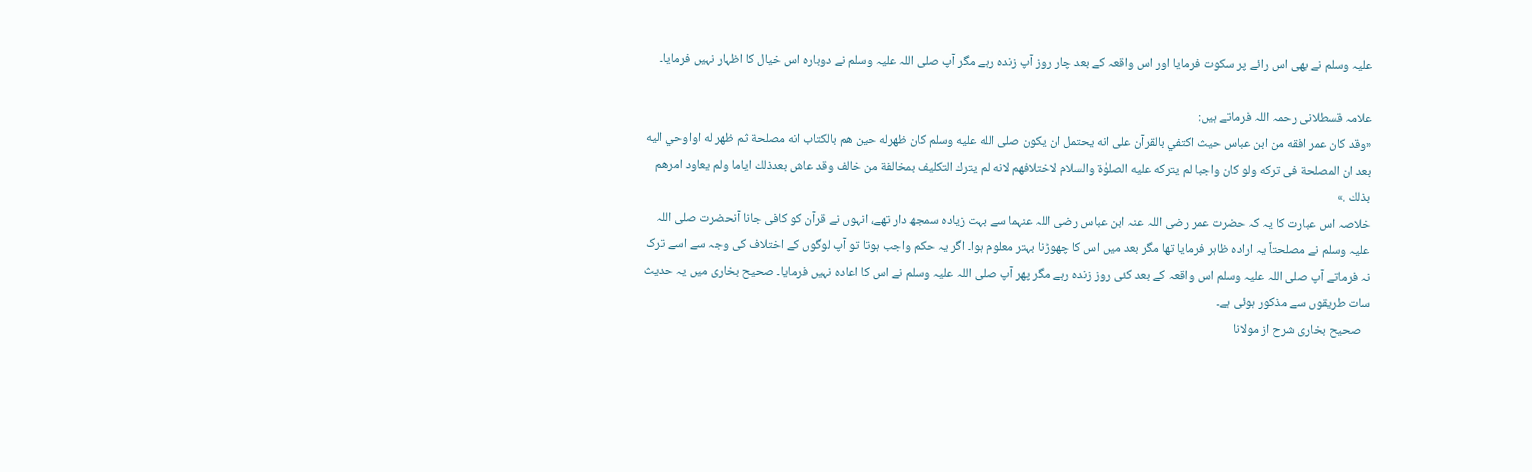علیہ وسلم نے بھی اس رائے پر سکوت فرمایا اور اس واقعہ کے بعد چار روز آپ زندہ رہے مگر آپ صلی اللہ علیہ وسلم نے دوبارہ اس خیال کا اظہار نہیں فرمایا۔

علامہ قسطلانی رحمہ اللہ فرماتے ہیں:
«وقد كان عمر افقه من ابن عباس حيث اكتفي بالقرآن على انه يحتمل ان يكون صلى الله عليه وسلم كان ظهرله حين هم بالكتاب انه مصلحة ثم ظهر له اواوحي اليه بعد ان المصلحة فى تركه ولو كان واجبا لم يتركه عليه الصلوٰة والسلام لاختلافهم لانه لم يترك التكليف بمخالفة من خالف وقد عاش بعدذلك اياما ولم يعاود امرهم بذلك .»
خلاصہ اس عبارت کا یہ کہ حضرت عمر رضی اللہ عنہ ابن عباس رضی اللہ عنہما سے بہت زیادہ سمجھ دار تھے، انہوں نے قرآن کو کافی جانا آنحضرت صلی اللہ علیہ وسلم نے مصلحتاً یہ ارادہ ظاہر فرمایا تھا مگر بعد میں اس کا چھوڑنا بہتر معلوم ہوا۔ اگر یہ حکم واجب ہوتا تو آپ لوگوں کے اختلاف کی وجہ سے اسے ترک نہ فرماتے آپ صلی اللہ علیہ وسلم اس واقعہ کے بعد کئی روز زندہ رہے مگر پھر آپ صلی اللہ علیہ وسلم نے اس کا اعادہ نہیں فرمایا۔ صحیح بخاری میں یہ حدیث سات طریقوں سے مذکور ہوئی ہے۔
   صحیح بخاری شرح از مولانا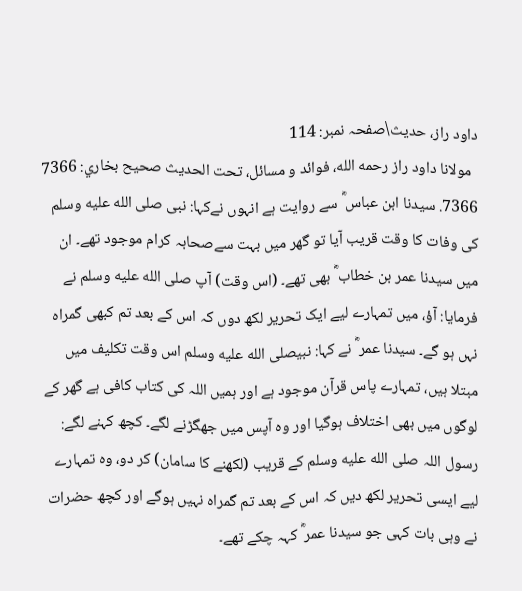داود راز، حدیث\صفحہ نمبر: 114
  مولانا داود راز رحمه الله، فوائد و مسائل، تحت الحديث صحيح بخاري: 7366
7366. سیدنا ابن عباس ؓ سے روایت ہے انہوں نےکہا: نبی صلى الله عليه وسلم کی وفات کا وقت قریب آیا تو گھر میں بہت سےصحابہ کرام موجود تھے۔ ان میں سیدنا عمر بن خطاب ؓ بھی تھے۔ (اس وقت) آپ صلى الله عليه وسلم نے فرمایا: آؤ، میں تمہارے لیے ایک تحریر لکھ دوں کہ اس کے بعد تم کبھی گمراہ نہں ہو گے۔ سیدنا عمر ؓ نے کہا: نبیصلى الله عليه وسلم اس وقت تکلیف میں مبتلا ہیں، تمہارے پاس قرآن موجود ہے اور ہمیں اللہ کی کتاب کافی ہے گھر کے لوگوں میں بھی اختلاف ہوگیا اور وہ آپس میں جھگڑنے لگے۔ کچھ کہنے لگے: رسول اللہ صلى الله عليه وسلم کے قریب (لکھنے کا سامان) کر دو، وہ تمہارے لیے ایسی تحریر لکھ دیں کہ اس کے بعد تم گمراہ نہیں ہوگے اور کچھ حضرات نے وہی بات کہی جو سیدنا عمر ؓ کہہ چکے تھے۔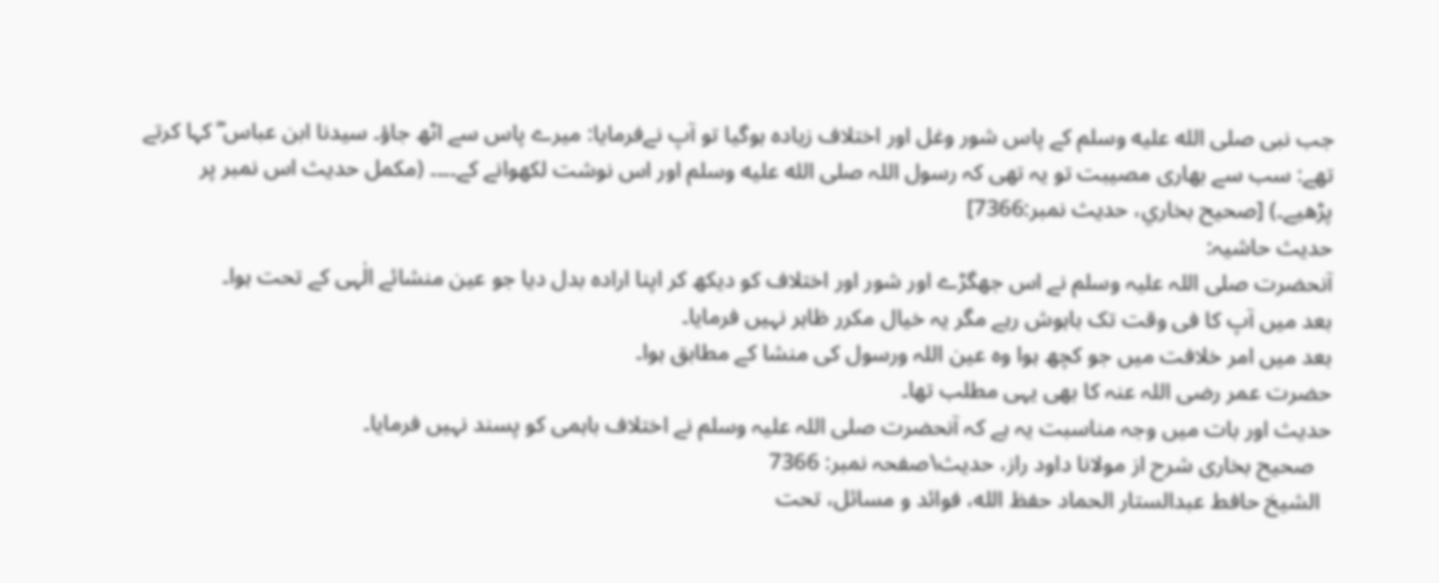جب نبی صلى الله عليه وسلم کے پاس شور وغل اور اختلاف زیادہ ہوگیا تو آپ نےفرمایا: میرے پاس سے اٹھ جاؤ۔ سیدنا ابن عباس ؓ کہا کرتے تھے: سب سے بھاری مصیبت تو یہ تھی کہ رسول اللہ صلى الله عليه وسلم اور اس نوشت لکھوانے کے۔۔۔۔ (مکمل حدیث اس نمبر پر پڑھیے۔) [صحيح بخاري، حديث نمبر:7366]
حدیث حاشیہ:
آنحضرت صلی اللہ علیہ وسلم نے اس جھگڑے اور شور اور اختلاف کو دیکھ کر اپنا ارادہ بدل دیا جو عین منشائے الٰہی کے تحت ہوا۔
بعد میں آپ کا فی وقت تک باہوش رہے مگر یہ خیال مکرر ظاہر نہیں فرمایا۔
بعد میں امر خلافت میں جو کچھ ہوا وہ عین اللہ ورسول کی منشا کے مطابق ہوا۔
حضرت عمر رضی اللہ عنہ کا بھی یہی مطلب تھا۔
حدیث اور بات میں وجہ مناسبت یہ ہے کہ آنحضرت صلی اللہ علیہ وسلم نے اختلاف باہمی کو پسند نہیں فرمایا۔
   صحیح بخاری شرح از مولانا داود راز، حدیث\صفحہ نمبر: 7366
  الشيخ حافط عبدالستار الحماد حفظ الله، فوائد و مسائل، تحت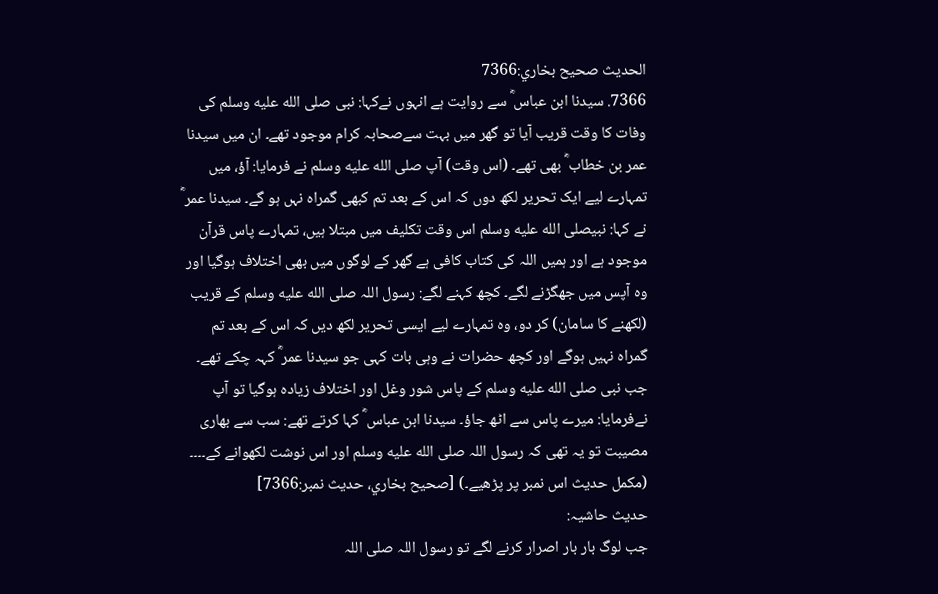الحديث صحيح بخاري:7366
7366. سیدنا ابن عباس ؓ سے روایت ہے انہوں نےکہا: نبی صلى الله عليه وسلم کی وفات کا وقت قریب آیا تو گھر میں بہت سےصحابہ کرام موجود تھے۔ ان میں سیدنا عمر بن خطاب ؓ بھی تھے۔ (اس وقت) آپ صلى الله عليه وسلم نے فرمایا: آؤ، میں تمہارے لیے ایک تحریر لکھ دوں کہ اس کے بعد تم کبھی گمراہ نہں ہو گے۔ سیدنا عمر ؓ نے کہا: نبیصلى الله عليه وسلم اس وقت تکلیف میں مبتلا ہیں، تمہارے پاس قرآن موجود ہے اور ہمیں اللہ کی کتاب کافی ہے گھر کے لوگوں میں بھی اختلاف ہوگیا اور وہ آپس میں جھگڑنے لگے۔ کچھ کہنے لگے: رسول اللہ صلى الله عليه وسلم کے قریب (لکھنے کا سامان) کر دو، وہ تمہارے لیے ایسی تحریر لکھ دیں کہ اس کے بعد تم گمراہ نہیں ہوگے اور کچھ حضرات نے وہی بات کہی جو سیدنا عمر ؓ کہہ چکے تھے۔ جب نبی صلى الله عليه وسلم کے پاس شور وغل اور اختلاف زیادہ ہوگیا تو آپ نےفرمایا: میرے پاس سے اٹھ جاؤ۔ سیدنا ابن عباس ؓ کہا کرتے تھے: سب سے بھاری مصیبت تو یہ تھی کہ رسول اللہ صلى الله عليه وسلم اور اس نوشت لکھوانے کے۔۔۔۔ (مکمل حدیث اس نمبر پر پڑھیے۔) [صحيح بخاري، حديث نمبر:7366]
حدیث حاشیہ:
جب لوگ بار بار اصرار کرنے لگے تو رسول اللہ صلی اللہ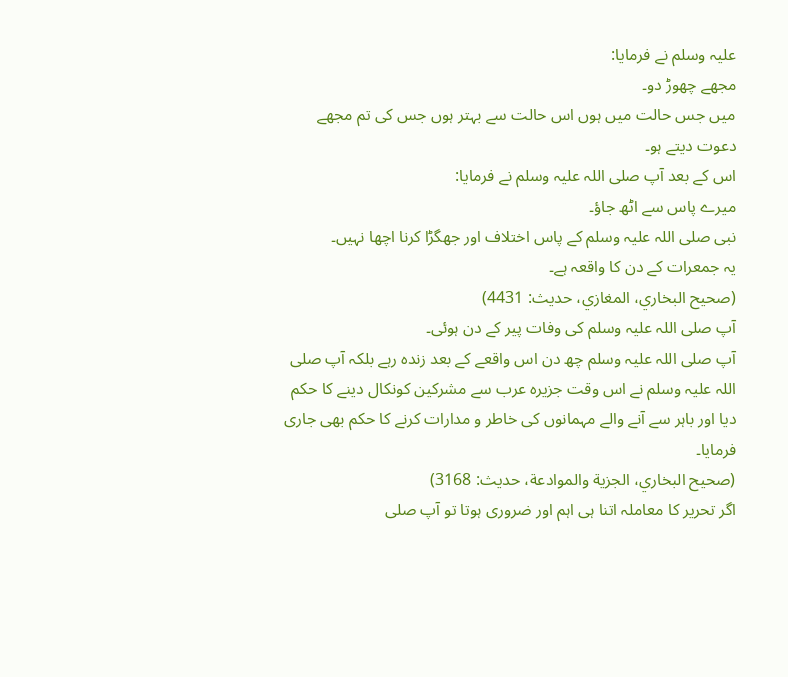علیہ وسلم نے فرمایا:
مجھے چھوڑ دو۔
میں جس حالت میں ہوں اس حالت سے بہتر ہوں جس کی تم مجھے دعوت دیتے ہو۔
اس کے بعد آپ صلی اللہ علیہ وسلم نے فرمایا:
میرے پاس سے اٹھ جاؤ۔
نبی صلی اللہ علیہ وسلم کے پاس اختلاف اور جھگڑا کرنا اچھا نہیں۔
یہ جمعرات کے دن کا واقعہ ہے۔
(صحیح البخاري، المغازي، حدیث: 4431)
آپ صلی اللہ علیہ وسلم کی وفات پیر کے دن ہوئی۔
آپ صلی اللہ علیہ وسلم چھ دن اس واقعے کے بعد زندہ رہے بلکہ آپ صلی اللہ علیہ وسلم نے اس وقت جزیرہ عرب سے مشرکین کونکال دینے کا حکم دیا اور باہر سے آنے والے مہمانوں کی خاطر و مدارات کرنے کا حکم بھی جاری فرمایا۔
(صحیح البخاري، الجزیة والموادعة، حدیث: 3168)
اگر تحریر کا معاملہ اتنا ہی اہم اور ضروری ہوتا تو آپ صلی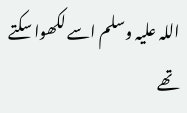اللہ علیہ وسلم اسے لکھوا سکتے تھے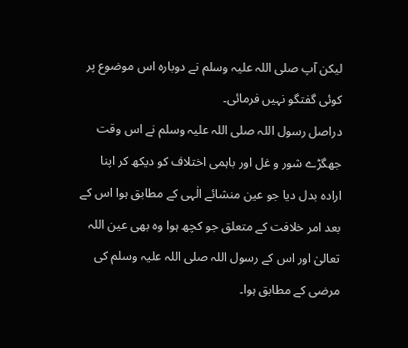لیکن آپ صلی اللہ علیہ وسلم نے دوبارہ اس موضوع پر کوئی گفتگو نہیں فرمائی۔
دراصل رسول اللہ صلی اللہ علیہ وسلم نے اس وقت جھگڑے شور و غل اور باہمی اختلاف کو دیکھ کر اپنا ارادہ بدل دیا جو عین منشائے الٰہی کے مطابق ہوا اس کے بعد امر خلافت کے متعلق جو کچھ ہوا وہ بھی عین اللہ تعالیٰ اور اس کے رسول اللہ صلی اللہ علیہ وسلم کی مرضی کے مطابق ہوا۔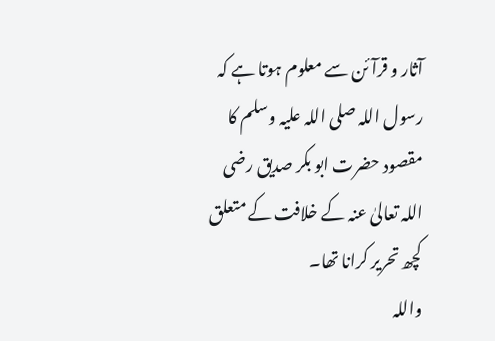آثار و قرآئن سے معلوم ہوتا ہے کہ رسول اللہ صلی اللہ علیہ وسلم کا مقصود حضرت ابو بکر صدیق رضی اللہ تعالیٰ عنہ کے خلافت کے متعلق کچھ تحریر کرانا تھا۔
واللہ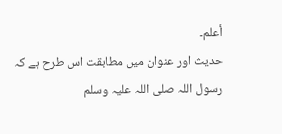أعلم۔
حدیث اور عنوان میں مطابقت اس طرح ہے کہ رسول اللہ صلی اللہ علیہ وسلم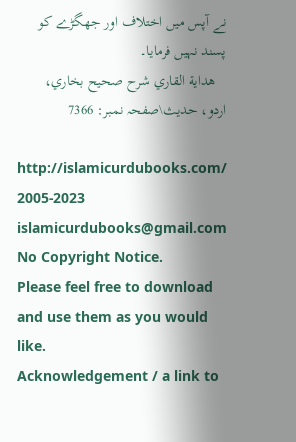نے آپس میں اختلاف اور جھگڑے کو پسند نہیں فرمایا۔
   هداية القاري شرح صحيح بخاري، اردو، حدیث\صفحہ نمبر: 7366

http://islamicurdubooks.com/ 2005-2023 islamicurdubooks@gmail.com No Copyright Notice.
Please feel free to download and use them as you would like.
Acknowledgement / a link to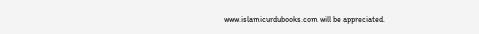www.islamicurdubooks.com will be appreciated.